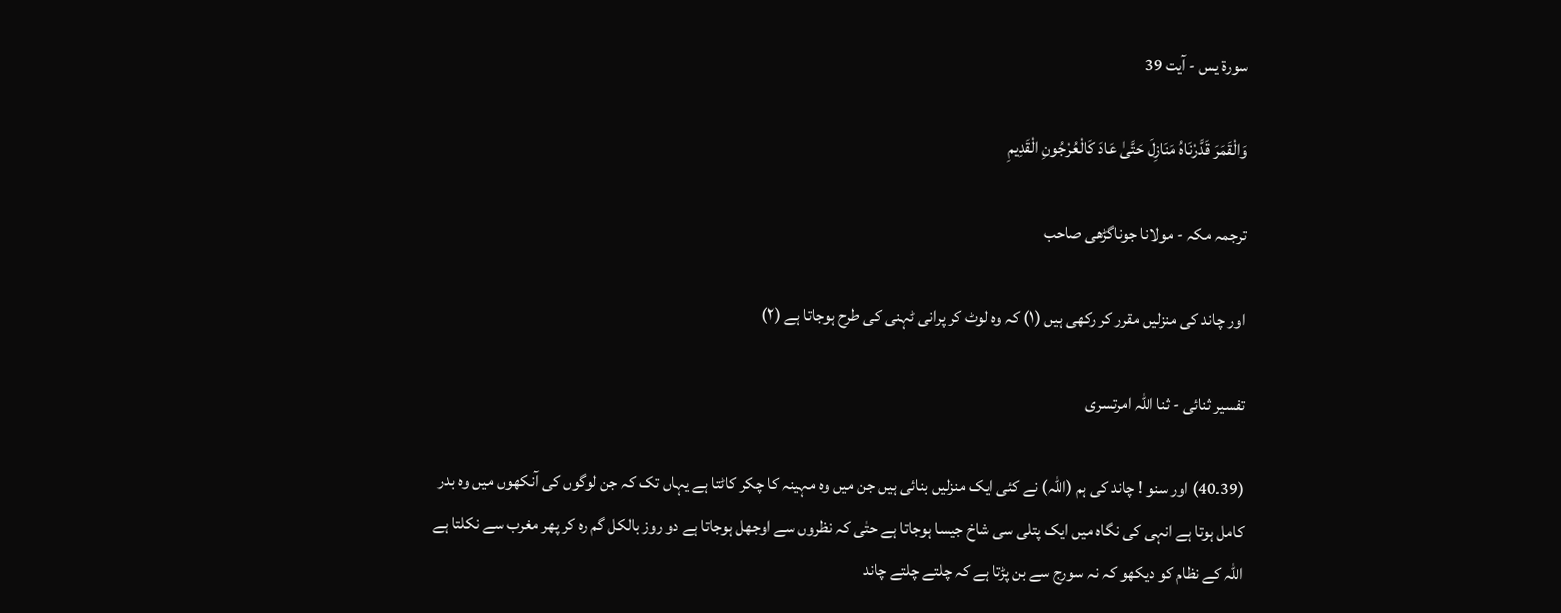سورة يس - آیت 39

وَالْقَمَرَ قَدَّرْنَاهُ مَنَازِلَ حَتَّىٰ عَادَ كَالْعُرْجُونِ الْقَدِيمِ

ترجمہ مکہ - مولانا جوناگڑھی صاحب

اور چاند کی منزلیں مقرر کر رکھی ہیں (١) کہ وہ لوٹ کر پرانی ٹہنی کی طرح ہوجاتا ہے (٢)

تفسیر ثنائی - ثنا اللہ امرتسری

(39۔40) اور سنو ! چاند کی ہم (اللہ) نے کئی ایک منزلیں بنائی ہیں جن میں وہ مہینہ کا چکر کاٹتا ہے یہاں تک کہ جن لوگوں کی آنکھوں میں وہ بدر کامل ہوتا ہے انہی کی نگاہ میں ایک پتلی سی شاخ جیسا ہوجاتا ہے حتٰی کہ نظروں سے اوجھل ہوجاتا ہے دو روز بالکل گم رہ کر پھر مغرب سے نکلتا ہے اللہ کے نظام کو دیکھو کہ نہ سورج سے بن پڑتا ہے کہ چلتے چلتے چاند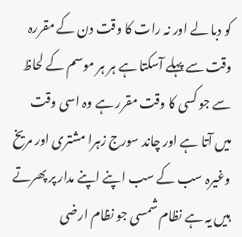کو دبا لے اور نہ رات کا وقت دن کے مقررہ وقت سے پہلے آسکتا ہے ہر ہر موسم کے لحاظ سے جو کسی کا وقت مقرر ہے وہ اسی وقت میں آتا ہے اور چاند سورج زہرا مشتری اور مریخ وغیرہ سب کے سب اپنے اپنے مدار پر پھرتے ہیں یہ ہے نظام شمسی جو نظام ارضی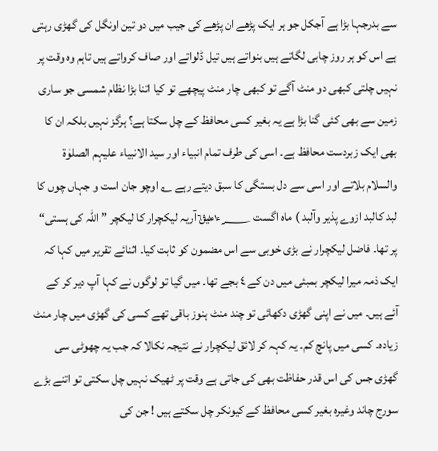سے بدرجہا بڑا ہے آجکل جو ہر ایک پڑھے ان پڑھے کی جیب میں دو تین اونگل کی گھڑی رہتی ہے اس کو ہر روز چابی لگاتے ہیں بنواتے ہیں تیل ڈلواتے اور صاف کرواتے ہیں تاہم وہ وقت پر نہیں چلتی کبھی دو منٹ آگے تو کبھی چار منٹ پیچھے تو کیا اتنا بڑا نظام شمسی جو ساری زمین سے بھی کئی گنا بڑا ہے یہ بغیر کسی محافظ کے چل سکتا ہے؟ ہرگز نہیں بلکہ ان کا بھی ایک زبردست محافظ ہے۔ اسی کی طرف تمام انبیاء اور سید الانبیاء علیہم الصلوٰۃ والسلام بلاتے اور اسی سے دل بستگی کا سبق دیتے رہے ؎ اوچو جان است و جہاں چوں کا لبد کالبد ازوے پذیر وآلبد ) ماہ اگست ١٨٩٦؁ء میں آریہ لیکچرار کا لیکچر ” اللہ کی ہستی“ پر تھا۔ فاضل لیکچرار نے بڑی خوبی سے اس مضمون کو ثابت کیا۔ اثنائے تقریر میں کہا کہ ایک ذمہ میرا لیکچر بمبئی میں دن کے ٤ بجے تھا۔ میں گیا تو لوگوں نے کہا آپ دیر کر کے آئے ہیں۔ میں نے اپنی گھڑی دکھائی تو چند منٹ ہنوز باقی تھے کسی کی گھڑی میں چار منٹ زیادہ۔ کسی میں پانچ کم۔ یہ کہہ کر لائق لیکچرار نے نتیجہ نکالا کہ جب یہ چھوٹی سی گھڑی جس کی اس قدر حفاظت بھی کی جاتی ہے وقت پر ٹھیک نہیں چل سکتی تو اتنے بڑے سورج چاند وغیرہ بغیر کسی محافظ کے کیونکر چل سکتے ہیں ! جن کی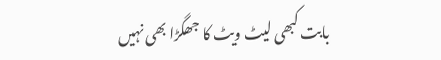بابت کبھی لیٹ ویٹ کا جھگڑا بھی نہیں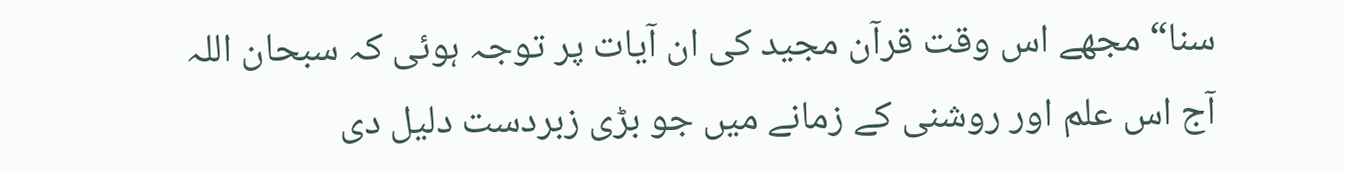سنا“ مجھے اس وقت قرآن مجید کی ان آیات پر توجہ ہوئی کہ سبحان اللہ آج اس علم اور روشنی کے زمانے میں جو بڑی زبردست دلیل دی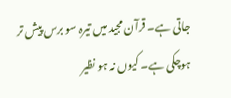جاتی ہے۔ قرآن مجید میں تیرہ سو برس پیش تر ہوچکی ہے۔ کیوں نہ ہو نظیر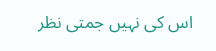اس کی نہیں جمتی نظر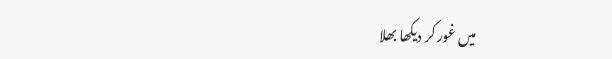میں غور کر دیکھا بھلا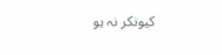کیونکر نہ ہو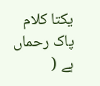یکتا کلام پاک رحماں ہے (